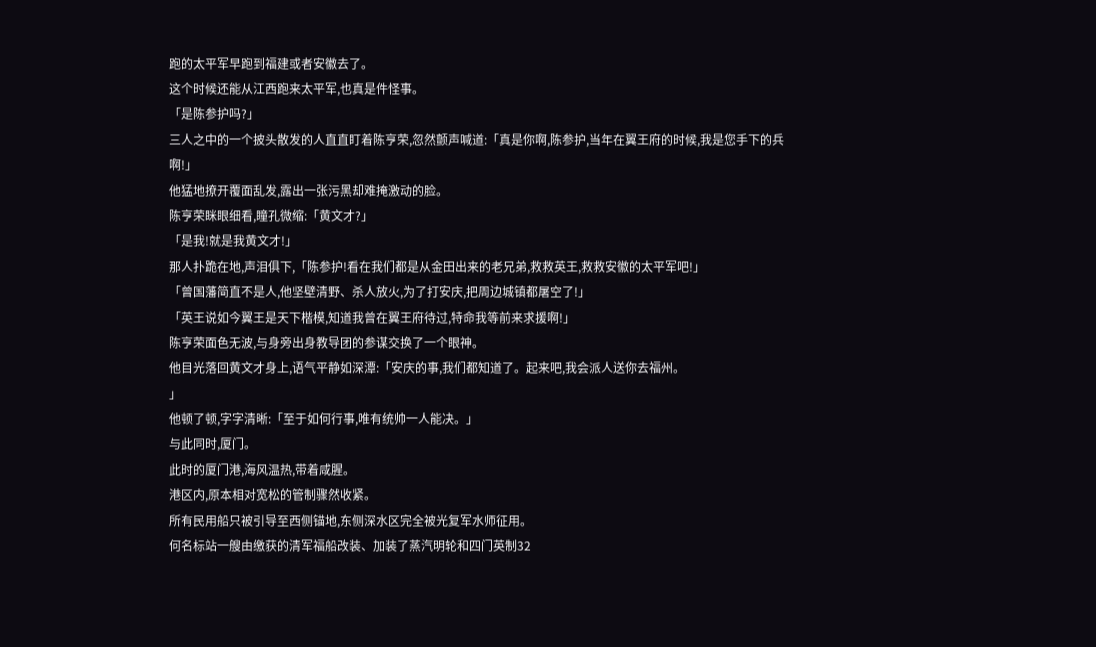跑的太平军早跑到福建或者安徽去了。
这个时候还能从江西跑来太平军,也真是件怪事。
「是陈参护吗?」
三人之中的一个披头散发的人直直盯着陈亨荣,忽然颤声喊道:「真是你啊,陈参护,当年在翼王府的时候,我是您手下的兵啊!」
他猛地撩开覆面乱发,露出一张污黑却难掩激动的脸。
陈亨荣眯眼细看,瞳孔微缩:「黄文才?」
「是我!就是我黄文才!」
那人扑跪在地,声泪俱下,「陈参护!看在我们都是从金田出来的老兄弟,救救英王,救救安徽的太平军吧!」
「曾国藩简直不是人,他坚壁清野、杀人放火,为了打安庆,把周边城镇都屠空了!」
「英王说如今翼王是天下楷模,知道我曾在翼王府待过,特命我等前来求援啊!」
陈亨荣面色无波,与身旁出身教导团的参谋交换了一个眼神。
他目光落回黄文才身上,语气平静如深潭:「安庆的事,我们都知道了。起来吧,我会派人送你去福州。
」
他顿了顿,字字清晰:「至于如何行事,唯有统帅一人能决。」
与此同时,厦门。
此时的厦门港,海风温热,带着咸腥。
港区内,原本相对宽松的管制骤然收紧。
所有民用船只被引导至西侧锚地,东侧深水区完全被光复军水师征用。
何名标站一艘由缴获的清军福船改装、加装了蒸汽明轮和四门英制32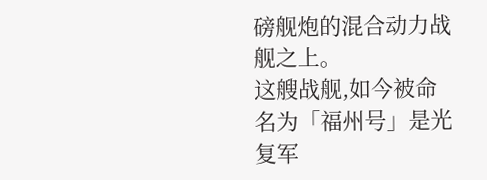磅舰炮的混合动力战舰之上。
这艘战舰,如今被命名为「福州号」是光复军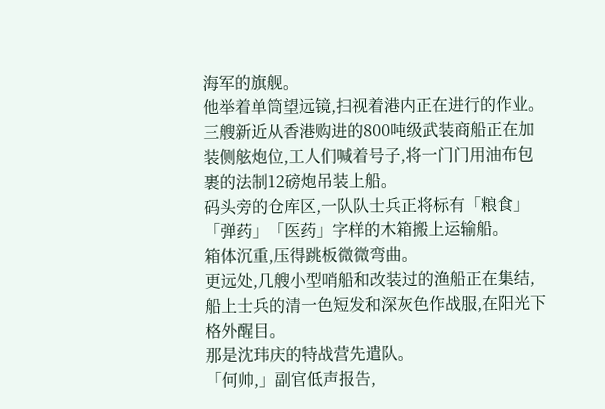海军的旗舰。
他举着单筒望远镜,扫视着港内正在进行的作业。
三艘新近从香港购进的800吨级武装商船正在加装侧舷炮位,工人们喊着号子,将一门门用油布包裹的法制12磅炮吊装上船。
码头旁的仓库区,一队队士兵正将标有「粮食」「弹药」「医药」字样的木箱搬上运输船。
箱体沉重,压得跳板微微弯曲。
更远处,几艘小型哨船和改装过的渔船正在集结,船上士兵的清一色短发和深灰色作战服,在阳光下格外醒目。
那是沈玮庆的特战营先遣队。
「何帅,」副官低声报告,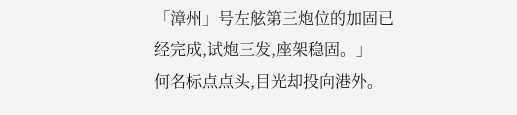「漳州」号左舷第三炮位的加固已经完成,试炮三发,座架稳固。」
何名标点点头,目光却投向港外。